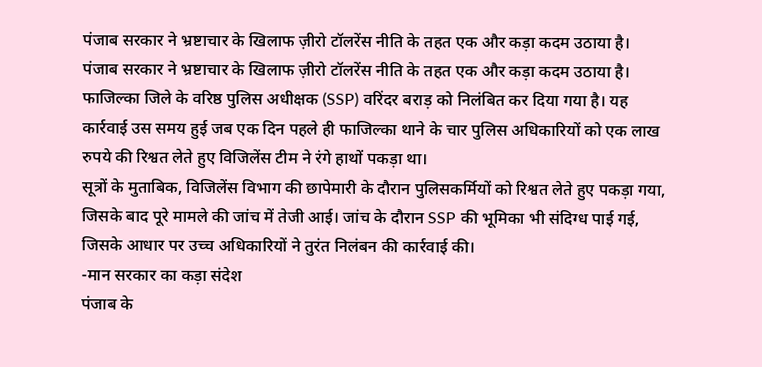पंजाब सरकार ने भ्रष्टाचार के खिलाफ ज़ीरो टॉलरेंस नीति के तहत एक और कड़ा कदम उठाया है।
पंजाब सरकार ने भ्रष्टाचार के खिलाफ ज़ीरो टॉलरेंस नीति के तहत एक और कड़ा कदम उठाया है। फाजिल्का जिले के वरिष्ठ पुलिस अधीक्षक (SSP) वरिंदर बराड़ को निलंबित कर दिया गया है। यह कार्रवाई उस समय हुई जब एक दिन पहले ही फाजिल्का थाने के चार पुलिस अधिकारियों को एक लाख रुपये की रिश्वत लेते हुए विजिलेंस टीम ने रंगे हाथों पकड़ा था।
सूत्रों के मुताबिक, विजिलेंस विभाग की छापेमारी के दौरान पुलिसकर्मियों को रिश्वत लेते हुए पकड़ा गया, जिसके बाद पूरे मामले की जांच में तेजी आई। जांच के दौरान SSP की भूमिका भी संदिग्ध पाई गई, जिसके आधार पर उच्च अधिकारियों ने तुरंत निलंबन की कार्रवाई की।
-मान सरकार का कड़ा संदेश
पंजाब के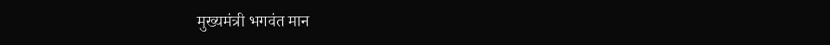मुख्यमंत्री भगवंत मान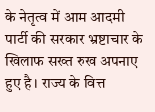के नेतृत्व में आम आदमी पार्टी की सरकार भ्रष्टाचार के खिलाफ सख्त रुख अपनाए हुए है। राज्य के वित्त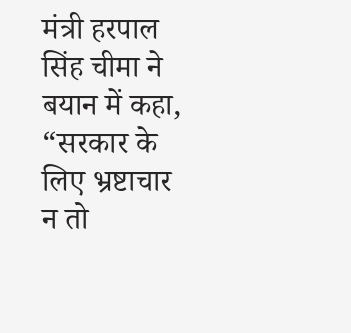मंत्री हरपाल सिंह चीमा ने बयान में कहा, “सरकार के लिए भ्रष्टाचार न तो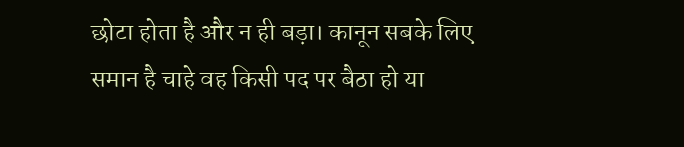छोटा होता है और न ही बड़ा। कानून सबके लिए समान है चाहे वह किसी पद पर बैठा हो या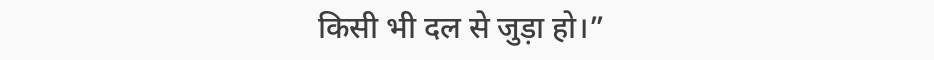किसी भी दल से जुड़ा हो।”